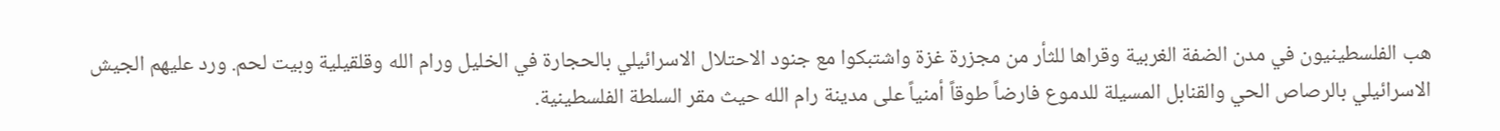هب الفلسطينيون في مدن الضفة الغربية وقراها للثأر من مجزرة غزة واشتبكوا مع جنود الاحتلال الاسرائيلي بالحجارة في الخليل ورام الله وقلقيلية وبيت لحم. ورد عليهم الجيش الاسرائيلي بالرصاص الحي والقنابل المسيلة للدموع فارضاً طوقاً أمنياً على مدينة رام الله حيث مقر السلطة الفلسطينية.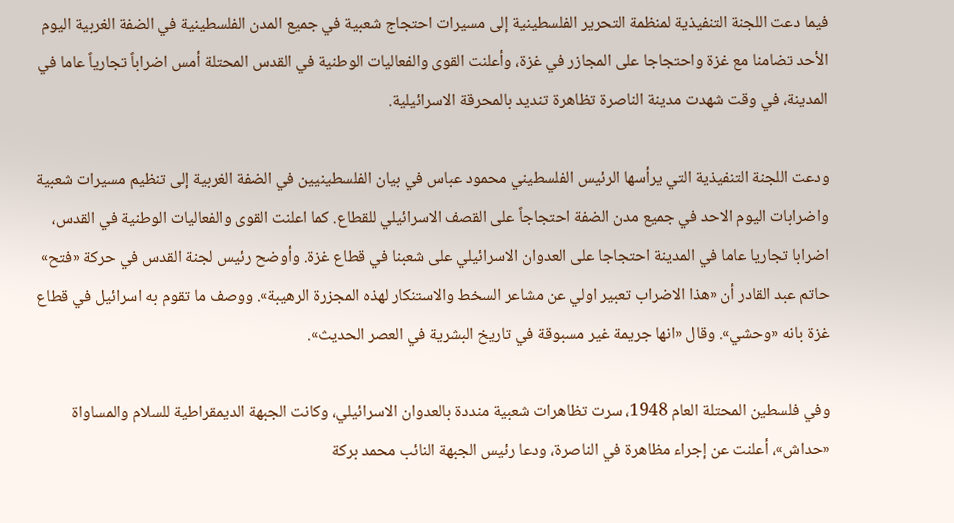فيما دعت اللجنة التنفيذية لمنظمة التحرير الفلسطينية إلى مسيرات احتجاج شعبية في جميع المدن الفلسطينية في الضفة الغربية اليوم الأحد تضامنا مع غزة واحتجاجا على المجازر في غزة، وأعلنت القوى والفعاليات الوطنية في القدس المحتلة أمس اضراباً تجارياً عاما في المدينة، في وقت شهدت مدينة الناصرة تظاهرة تنديد بالمحرقة الاسرائيلية.

ودعت اللجنة التنفيذية التي يرأسها الرئيس الفلسطيني محمود عباس في بيان الفلسطينيين في الضفة الغربية إلى تنظيم مسيرات شعبية واضرابات اليوم الاحد في جميع مدن الضفة احتجاجاً على القصف الاسرائيلي للقطاع. كما اعلنت القوى والفعاليات الوطنية في القدس، اضرابا تجاريا عاما في المدينة احتجاجا على العدوان الاسرائيلي على شعبنا في قطاع غزة. وأوضح رئيس لجنة القدس في حركة «فتح» حاتم عبد القادر أن «هذا الاضراب تعبير اولي عن مشاعر السخط والاستنكار لهذه المجزرة الرهيبة». ووصف ما تقوم به اسرائيل في قطاع غزة بانه «وحشي». وقال «انها جريمة غير مسبوقة في تاريخ البشرية في العصر الحديث».

وفي فلسطين المحتلة العام 1948، سرت تظاهرات شعبية منددة بالعدوان الاسرائيلي، وكانت الجبهة الديمقراطية للسلام والمساواة «حداش»، أعلنت عن إجراء مظاهرة في الناصرة، ودعا رئيس الجبهة النائب محمد بركة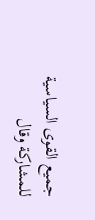جميع القوى السياسية للمشاركة وقال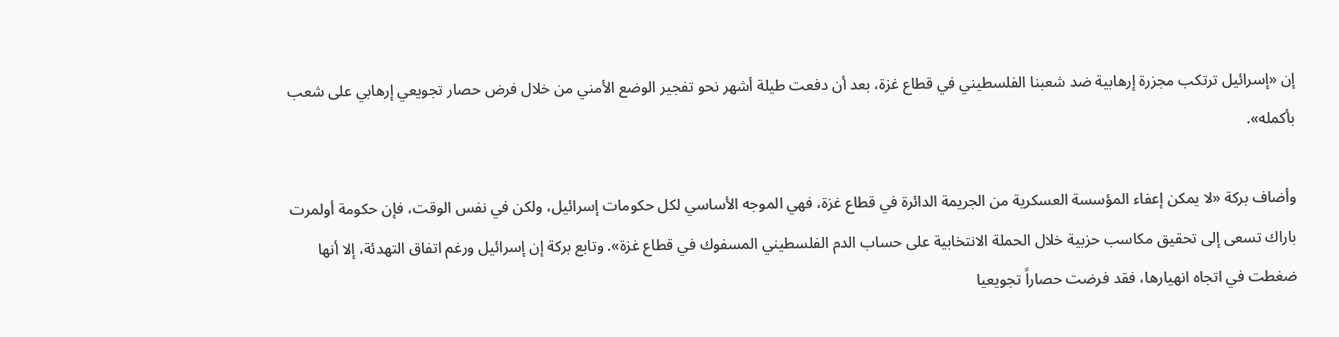إن «إسرائيل ترتكب مجزرة إرهابية ضد شعبنا الفلسطيني في قطاع غزة، بعد أن دفعت طيلة أشهر نحو تفجير الوضع الأمني من خلال فرض حصار تجويعي إرهابي على شعب بأكمله».

وأضاف بركة «لا يمكن إعفاء المؤسسة العسكرية من الجريمة الدائرة في قطاع غزة، فهي الموجه الأساسي لكل حكومات إسرائيل، ولكن في نفس الوقت، فإن حكومة أولمرت باراك تسعى إلى تحقيق مكاسب حزبية خلال الحملة الانتخابية على حساب الدم الفلسطيني المسفوك في قطاع غزة». وتابع بركة إن إسرائيل ورغم اتفاق التهدئة، إلا أنها ضغطت في اتجاه انهيارها، فقد فرضت حصاراً تجويعيا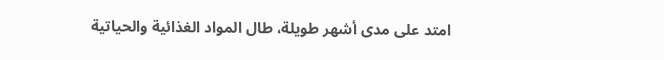امتد على مدى أشهر طويلة، طال المواد الغذائية والحياتية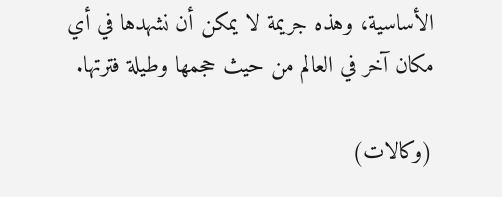الأساسية، وهذه جريمة لا يمكن أن نشهدها في أي مكان آخر في العالم من حيث حجمها وطيلة فترتها.

(وكالات)